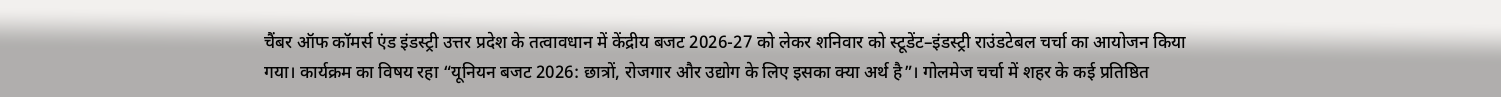चैंबर ऑफ कॉमर्स एंड इंडस्ट्री उत्तर प्रदेश के तत्वावधान में केंद्रीय बजट 2026-27 को लेकर शनिवार को स्टूडेंट–इंडस्ट्री राउंडटेबल चर्चा का आयोजन किया गया। कार्यक्रम का विषय रहा “यूनियन बजट 2026: छात्रों, रोजगार और उद्योग के लिए इसका क्या अर्थ है”। गोलमेज चर्चा में शहर के कई प्रतिष्ठित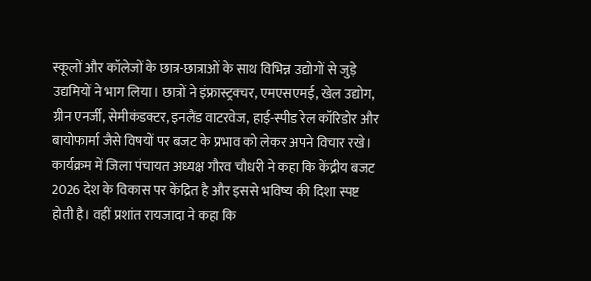स्कूलों और कॉलेजों के छात्र-छात्राओं के साथ विभिन्न उद्योगों से जुड़े उद्यमियों ने भाग लिया। छात्रों ने इंफ्रास्ट्रक्चर, एमएसएमई, खेल उद्योग, ग्रीन एनर्जी, सेमीकंडक्टर, इनलैंड वाटरवेज, हाई-स्पीड रेल कॉरिडोर और बायोफार्मा जैसे विषयों पर बजट के प्रभाव को लेकर अपने विचार रखे। कार्यक्रम में जिला पंचायत अध्यक्ष गौरव चौधरी ने कहा कि केंद्रीय बजट 2026 देश के विकास पर केंद्रित है और इससे भविष्य की दिशा स्पष्ट होती है। वहीं प्रशांत रायजादा ने कहा कि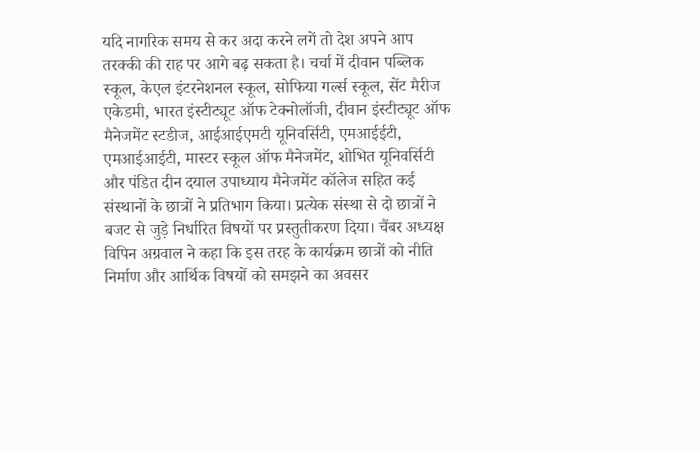यदि नागरिक समय से कर अदा करने लगें तो देश अपने आप तरक्की की राह पर आगे बढ़ सकता है। चर्चा में दीवान पब्लिक स्कूल, केएल इंटरनेशनल स्कूल, सोफिया गर्ल्स स्कूल, सेंट मैरीज एकेडमी, भारत इंस्टीट्यूट ऑफ टेक्नोलॉजी, दीवान इंस्टीट्यूट ऑफ मैनेजमेंट स्टडीज, आईआईएमटी यूनिवर्सिटी, एमआईईटी, एमआईआईटी, मास्टर स्कूल ऑफ मैनेजमेंट, शोभित यूनिवर्सिटी और पंडित दीन दयाल उपाध्याय मैनेजमेंट कॉलेज सहित कई संस्थानों के छात्रों ने प्रतिभाग किया। प्रत्येक संस्था से दो छात्रों ने बजट से जुड़े निर्धारित विषयों पर प्रस्तुतीकरण दिया। चैंबर अध्यक्ष विपिन अग्रवाल ने कहा कि इस तरह के कार्यक्रम छात्रों को नीति निर्माण और आर्थिक विषयों को समझने का अवसर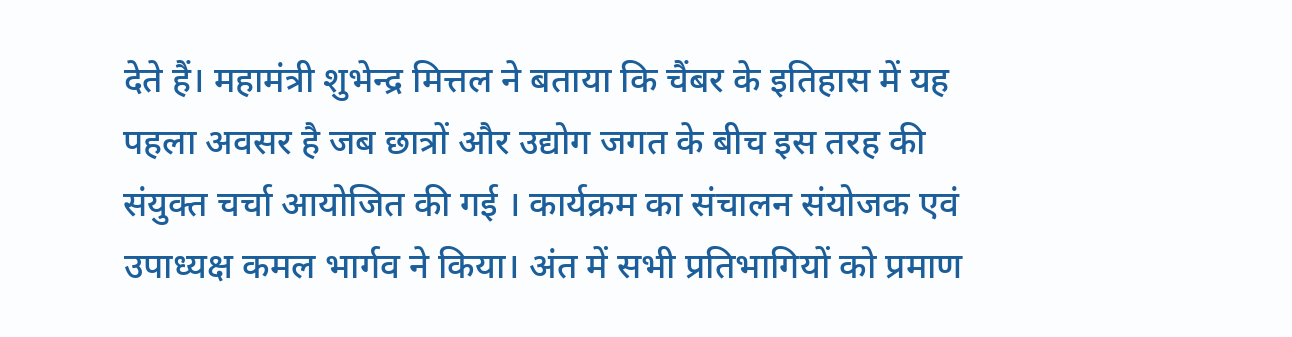देते हैं। महामंत्री शुभेन्द्र मित्तल ने बताया कि चैंबर के इतिहास में यह पहला अवसर है जब छात्रों और उद्योग जगत के बीच इस तरह की संयुक्त चर्चा आयोजित की गई । कार्यक्रम का संचालन संयोजक एवं उपाध्यक्ष कमल भार्गव ने किया। अंत में सभी प्रतिभागियों को प्रमाण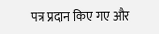पत्र प्रदान किए गए और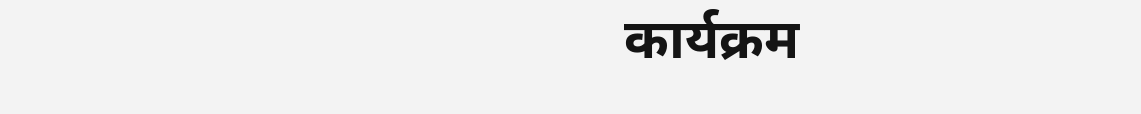कार्यक्रम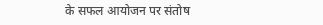के सफल आयोजन पर संतोष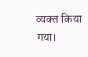व्यक्त किया गया।